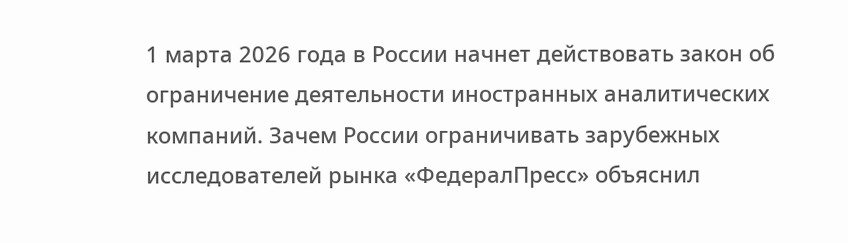1 марта 2026 года в России начнет действовать закон об ограничение деятельности иностранных аналитических компаний. Зачем России ограничивать зарубежных исследователей рынка «ФедералПресс» объяснил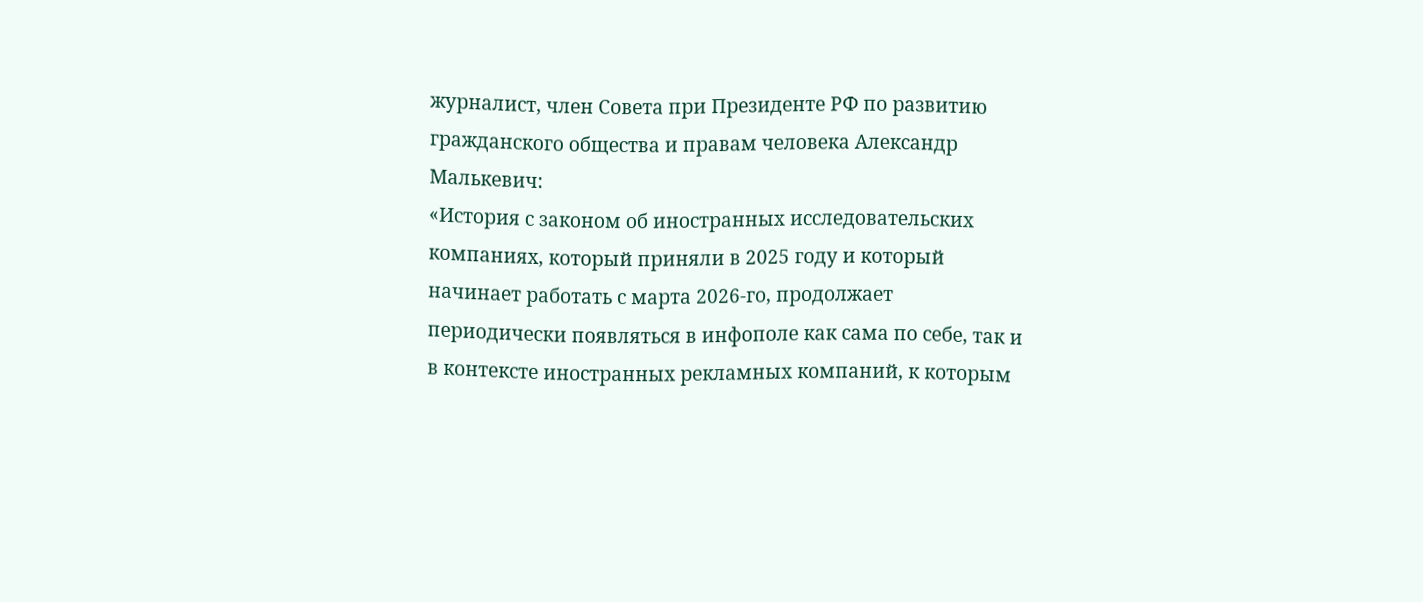журналист, член Совета при Президенте РФ по развитию гражданского общества и правам человека Александр Малькевич:
«История с законом об иностранных исследовательских компаниях, который приняли в 2025 году и который начинает работать с марта 2026-го, продолжает периодически появляться в инфополе как сама по себе, так и в контексте иностранных рекламных компаний, к которым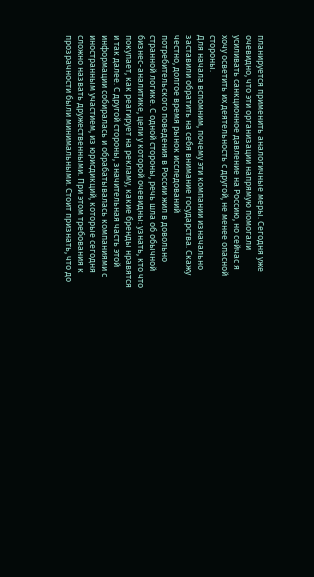планируется применить аналогичные меры. Сегодня уже очевидно, что эти организации напрямую помогали усиливать санкционное давление на Россию, но сейчас я хочу осветить их деятельность с другой, не менее опасной стороны.
Для начала вспомним, почему эти компании изначально заставили обратить на себя внимание государства. Скажу честно, долгое время рынок исследований потребительского поведения в России жил в довольно странной логике. С одной стороны, речь шла об обычной бизнес-аналитике, цели у которой очевидны: узнать, кто что покупает, как реагирует на рекламу, какие бренды нравятся и так далее. С другой стороны, значительная часть этой информации собиралась и обрабатывалась компаниями с иностранным участием, из юрисдикций, которые сегодня сложно назвать дружественными. При этом требования к прозрачности были минимальными. Стоит признать, что до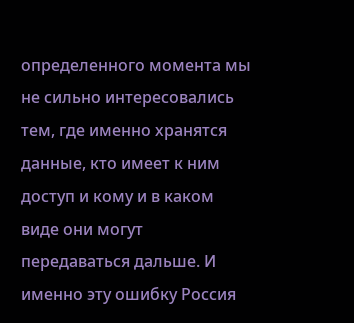определенного момента мы не сильно интересовались тем, где именно хранятся данные, кто имеет к ним доступ и кому и в каком виде они могут передаваться дальше. И именно эту ошибку Россия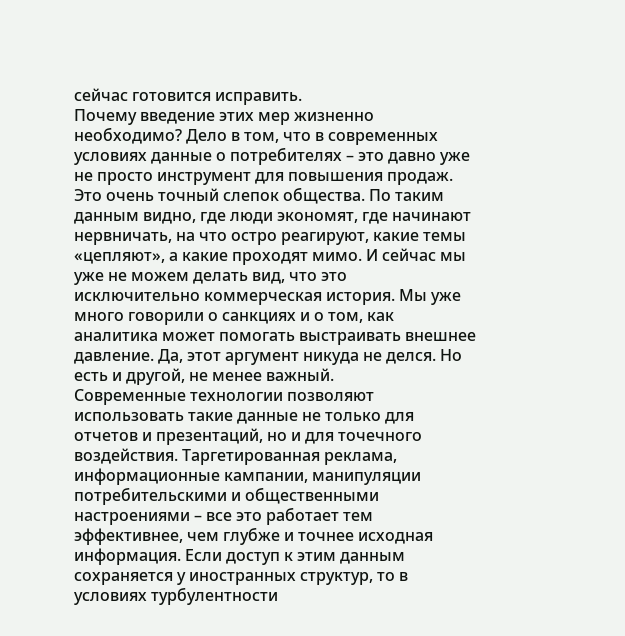сейчас готовится исправить.
Почему введение этих мер жизненно необходимо? Дело в том, что в современных условиях данные о потребителях – это давно уже не просто инструмент для повышения продаж. Это очень точный слепок общества. По таким данным видно, где люди экономят, где начинают нервничать, на что остро реагируют, какие темы «цепляют», а какие проходят мимо. И сейчас мы уже не можем делать вид, что это исключительно коммерческая история. Мы уже много говорили о санкциях и о том, как аналитика может помогать выстраивать внешнее давление. Да, этот аргумент никуда не делся. Но есть и другой, не менее важный.
Современные технологии позволяют использовать такие данные не только для отчетов и презентаций, но и для точечного воздействия. Таргетированная реклама, информационные кампании, манипуляции потребительскими и общественными настроениями – все это работает тем эффективнее, чем глубже и точнее исходная информация. Если доступ к этим данным сохраняется у иностранных структур, то в условиях турбулентности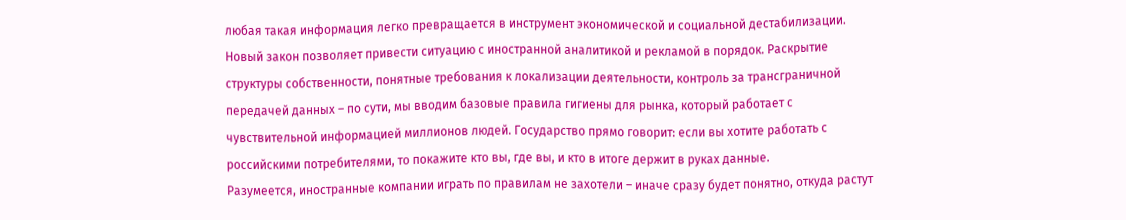любая такая информация легко превращается в инструмент экономической и социальной дестабилизации.
Новый закон позволяет привести ситуацию с иностранной аналитикой и рекламой в порядок. Раскрытие структуры собственности, понятные требования к локализации деятельности, контроль за трансграничной передачей данных – по сути, мы вводим базовые правила гигиены для рынка, который работает с чувствительной информацией миллионов людей. Государство прямо говорит: если вы хотите работать с российскими потребителями, то покажите кто вы, где вы, и кто в итоге держит в руках данные.
Разумеется, иностранные компании играть по правилам не захотели – иначе сразу будет понятно, откуда растут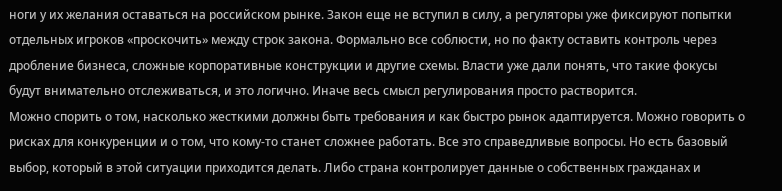ноги у их желания оставаться на российском рынке. Закон еще не вступил в силу, а регуляторы уже фиксируют попытки отдельных игроков «проскочить» между строк закона. Формально все соблюсти, но по факту оставить контроль через дробление бизнеса, сложные корпоративные конструкции и другие схемы. Власти уже дали понять, что такие фокусы будут внимательно отслеживаться, и это логично. Иначе весь смысл регулирования просто растворится.
Можно спорить о том, насколько жесткими должны быть требования и как быстро рынок адаптируется. Можно говорить о рисках для конкуренции и о том, что кому-то станет сложнее работать. Все это справедливые вопросы. Но есть базовый выбор, который в этой ситуации приходится делать. Либо страна контролирует данные о собственных гражданах и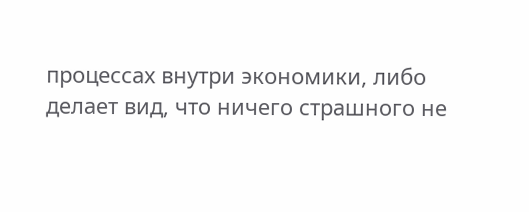процессах внутри экономики, либо делает вид, что ничего страшного не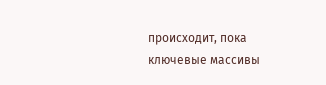происходит, пока ключевые массивы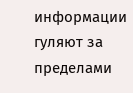информации гуляют за пределами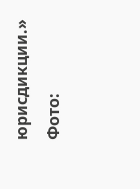юрисдикции.»
Фото: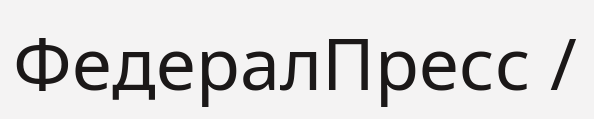ФедералПресс /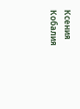Ксения Кобалия